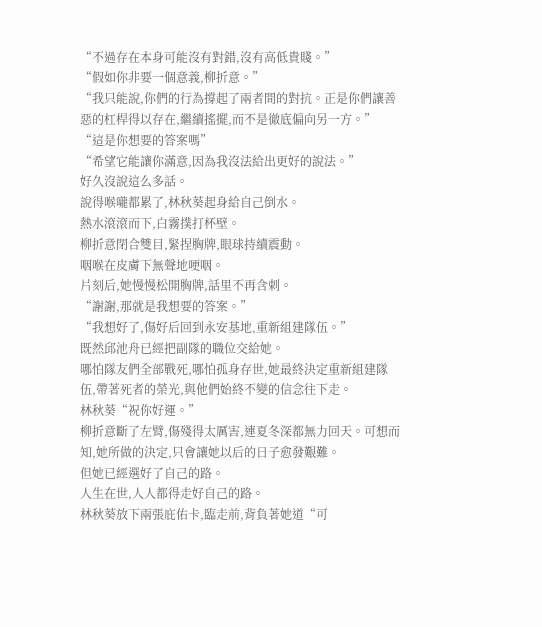“不過存在本身可能沒有對錯,沒有高低貴賤。”
“假如你非要一個意義,柳折意。”
“我只能說,你們的行為撐起了兩者間的對抗。正是你們讓善惡的杠桿得以存在,繼續搖擺,而不是徹底偏向另一方。”
“這是你想要的答案嗎”
“希望它能讓你滿意,因為我沒法給出更好的說法。”
好久沒說這么多話。
說得喉嚨都累了,林秋葵起身給自己倒水。
熱水滾滾而下,白霧撲打杯壁。
柳折意閉合雙目,緊捏胸牌,眼球持續震動。
咽喉在皮膚下無聲地哽咽。
片刻后,她慢慢松開胸牌,話里不再含刺。
“謝謝,那就是我想要的答案。”
“我想好了,傷好后回到永安基地,重新組建隊伍。”
既然邱池舟已經把副隊的職位交給她。
哪怕隊友們全部戰死,哪怕孤身存世,她最終決定重新組建隊伍,帶著死者的榮光,與他們始終不變的信念往下走。
林秋葵“祝你好運。”
柳折意斷了左臂,傷殘得太厲害,連夏冬深都無力回天。可想而知,她所做的決定,只會讓她以后的日子愈發艱難。
但她已經選好了自己的路。
人生在世,人人都得走好自己的路。
林秋葵放下兩張庇佑卡,臨走前,背負著她道“可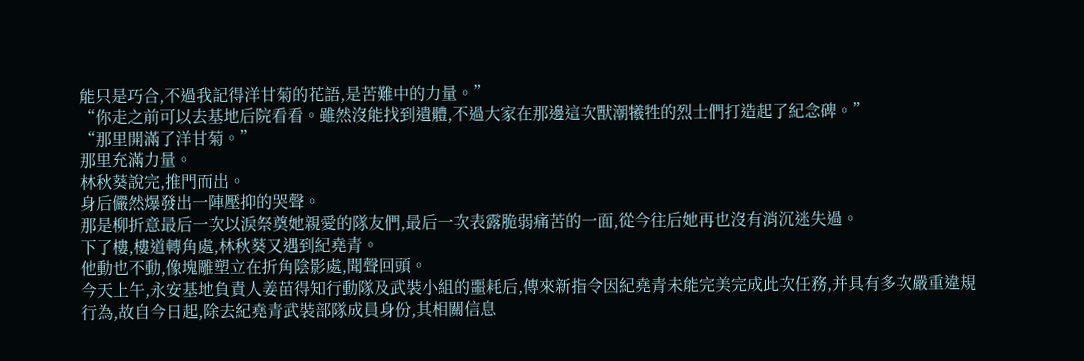能只是巧合,不過我記得洋甘菊的花語,是苦難中的力量。”
“你走之前可以去基地后院看看。雖然沒能找到遺體,不過大家在那邊這次獸潮犧牲的烈士們打造起了紀念碑。”
“那里開滿了洋甘菊。”
那里充滿力量。
林秋葵說完,推門而出。
身后儼然爆發出一陣壓抑的哭聲。
那是柳折意最后一次以淚祭奠她親愛的隊友們,最后一次表露脆弱痛苦的一面,從今往后她再也沒有消沉迷失過。
下了樓,樓道轉角處,林秋葵又遇到紀堯青。
他動也不動,像塊雕塑立在折角陰影處,聞聲回頭。
今天上午,永安基地負責人姜苗得知行動隊及武裝小組的噩耗后,傳來新指令因紀堯青未能完美完成此次任務,并具有多次嚴重違規行為,故自今日起,除去紀堯青武裝部隊成員身份,其相關信息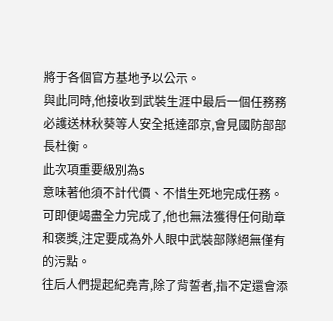將于各個官方基地予以公示。
與此同時,他接收到武裝生涯中最后一個任務務必護送林秋葵等人安全抵達邵京,會見國防部部長杜衡。
此次項重要級別為s
意味著他須不計代價、不惜生死地完成任務。
可即便竭盡全力完成了,他也無法獲得任何勛章和褒獎,注定要成為外人眼中武裝部隊絕無僅有的污點。
往后人們提起紀堯青,除了背誓者,指不定還會添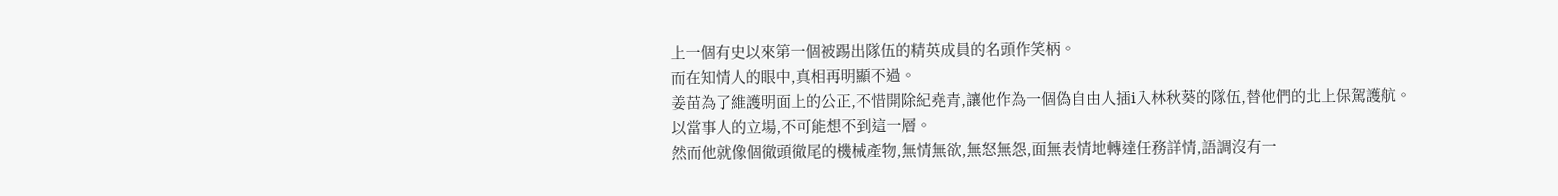上一個有史以來第一個被踢出隊伍的精英成員的名頭作笑柄。
而在知情人的眼中,真相再明顯不過。
姜苗為了維護明面上的公正,不惜開除紀堯青,讓他作為一個偽自由人插i入林秋葵的隊伍,替他們的北上保駕護航。
以當事人的立場,不可能想不到這一層。
然而他就像個徹頭徹尾的機械產物,無情無欲,無怒無怨,面無表情地轉達任務詳情,語調沒有一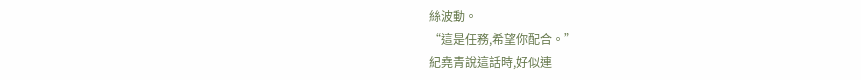絲波動。
“這是任務,希望你配合。”
紀堯青說這話時,好似連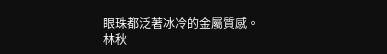眼珠都泛著冰冷的金屬質感。
林秋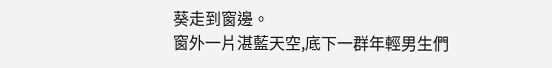葵走到窗邊。
窗外一片湛藍天空,底下一群年輕男生們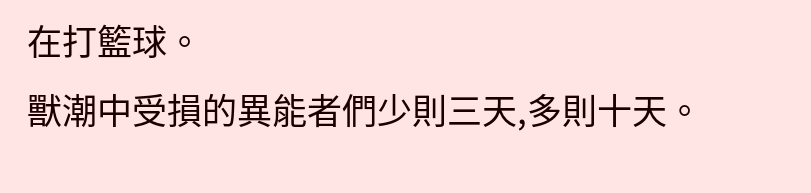在打籃球。
獸潮中受損的異能者們少則三天,多則十天。